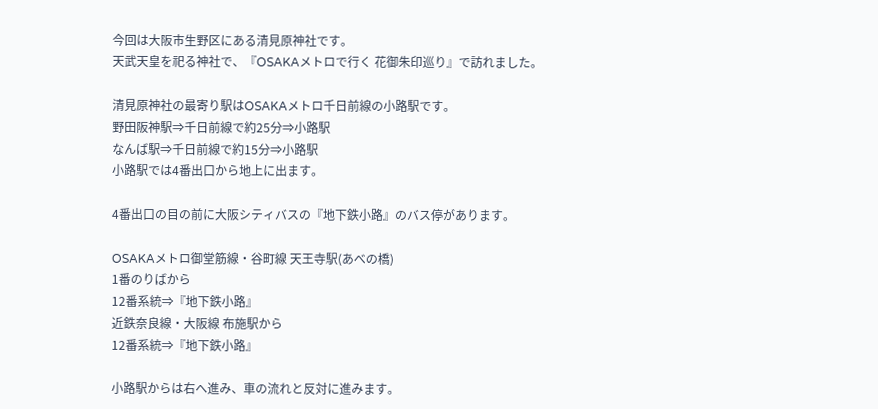今回は大阪市生野区にある清見原神社です。
天武天皇を祀る神社で、『OSAKAメトロで行く 花御朱印巡り』で訪れました。

清見原神社の最寄り駅はOSAKAメトロ千日前線の小路駅です。
野田阪神駅⇒千日前線で約25分⇒小路駅
なんば駅⇒千日前線で約15分⇒小路駅
小路駅では4番出口から地上に出ます。

4番出口の目の前に大阪シティバスの『地下鉄小路』のバス停があります。

OSAKAメトロ御堂筋線・谷町線 天王寺駅(あべの橋)
1番のりばから
12番系統⇒『地下鉄小路』
近鉄奈良線・大阪線 布施駅から
12番系統⇒『地下鉄小路』

小路駅からは右へ進み、車の流れと反対に進みます。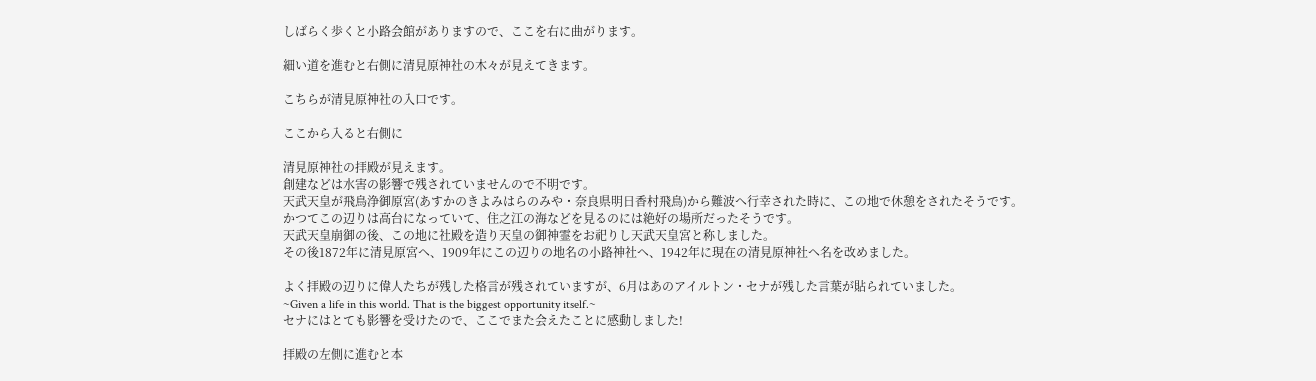しばらく歩くと小路会館がありますので、ここを右に曲がります。

細い道を進むと右側に清見原神社の木々が見えてきます。

こちらが清見原神社の入口です。

ここから入ると右側に

清見原神社の拝殿が見えます。
創建などは水害の影響で残されていませんので不明です。
天武天皇が飛鳥浄御原宮(あすかのきよみはらのみや・奈良県明日香村飛鳥)から難波へ行幸された時に、この地で休憩をされたそうです。
かつてこの辺りは高台になっていて、住之江の海などを見るのには絶好の場所だったそうです。
天武天皇崩御の後、この地に社殿を造り天皇の御神霊をお祀りし天武天皇宮と称しました。
その後1872年に清見原宮へ、1909年にこの辺りの地名の小路神社へ、1942年に現在の清見原神社へ名を改めました。

よく拝殿の辺りに偉人たちが残した格言が残されていますが、6月はあのアイルトン・セナが残した言葉が貼られていました。
~Given a life in this world. That is the biggest opportunity itself.~
セナにはとても影響を受けたので、ここでまた会えたことに感動しました!

拝殿の左側に進むと本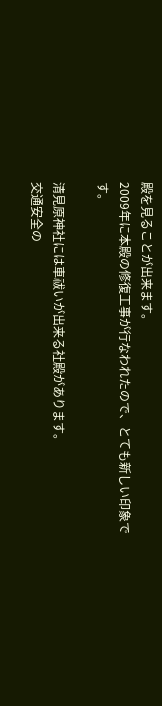殿を見ることが出来ます。
2009年に本殿の修復工事が行なわれたので、とても新しい印象です。

清見原神社には車祓いが出来る社殿があります。
交通安全の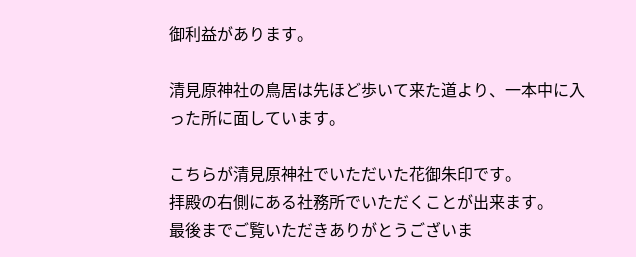御利益があります。

清見原神社の鳥居は先ほど歩いて来た道より、一本中に入った所に面しています。

こちらが清見原神社でいただいた花御朱印です。
拝殿の右側にある社務所でいただくことが出来ます。
最後までご覧いただきありがとうございま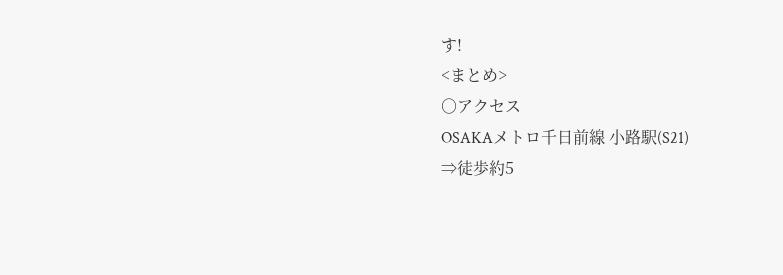す!
<まとめ>
○アクセス
OSAKAメトロ千日前線 小路駅(S21)
⇒徒歩約5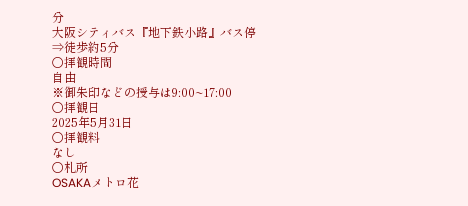分
大阪シティバス『地下鉄小路』バス停
⇒徒歩約5分
○拝観時間
自由
※御朱印などの授与は9:00~17:00
○拝観日
2025年5月31日
○拝観料
なし
○札所
OSAKAメトロ花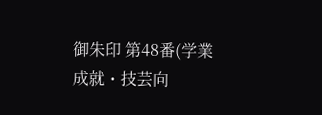御朱印 第48番(学業成就・技芸向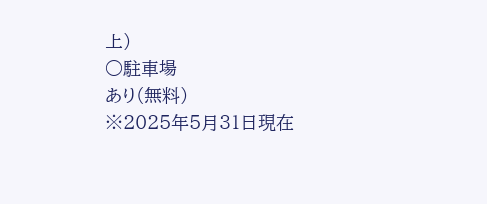上)
○駐車場
あり(無料)
※2025年5月31日現在